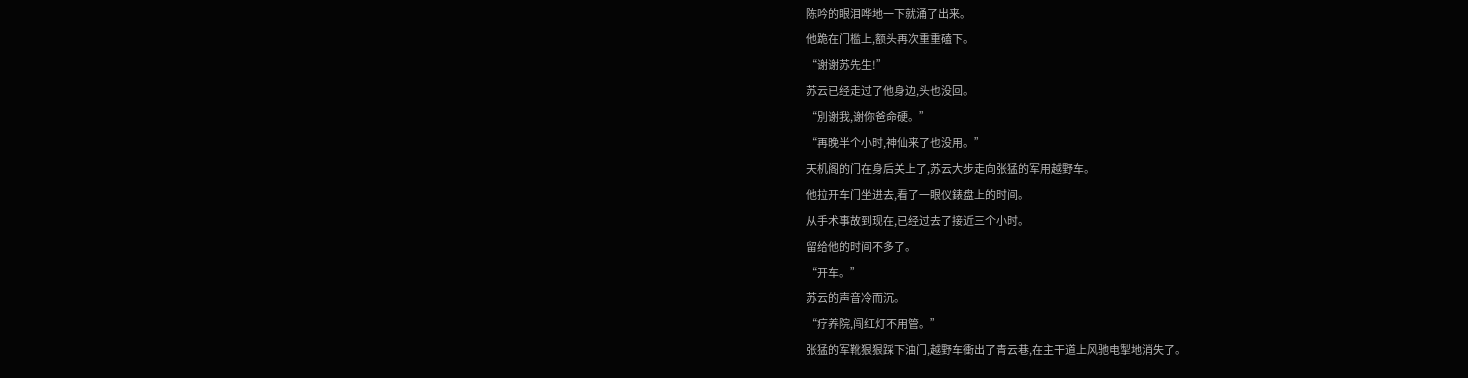陈吟的眼泪哗地一下就涌了出来。
他跪在门槛上,额头再次重重磕下。
“谢谢苏先生!”
苏云已经走过了他身边,头也没回。
“別谢我,谢你爸命硬。”
“再晚半个小时,神仙来了也没用。”
天机阁的门在身后关上了,苏云大步走向张猛的军用越野车。
他拉开车门坐进去,看了一眼仪錶盘上的时间。
从手术事故到现在,已经过去了接近三个小时。
留给他的时间不多了。
“开车。”
苏云的声音冷而沉。
“疗养院,闯红灯不用管。”
张猛的军靴狠狠踩下油门,越野车衝出了青云巷,在主干道上风驰电掣地消失了。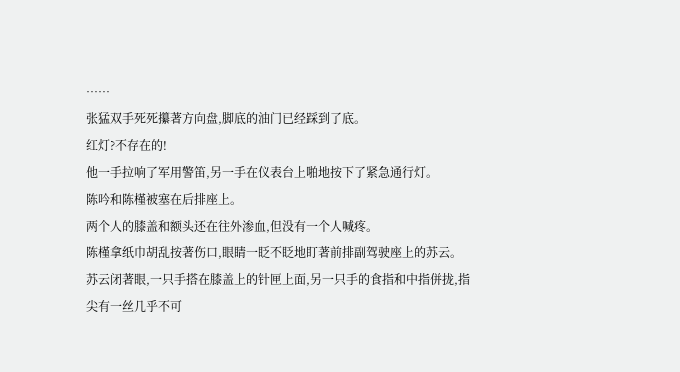……
张猛双手死死攥著方向盘,脚底的油门已经踩到了底。
红灯?不存在的!
他一手拉响了军用警笛,另一手在仪表台上啪地按下了紧急通行灯。
陈吟和陈槿被塞在后排座上。
两个人的膝盖和额头还在往外渗血,但没有一个人喊疼。
陈槿拿纸巾胡乱按著伤口,眼睛一眨不眨地盯著前排副驾驶座上的苏云。
苏云闭著眼,一只手搭在膝盖上的针匣上面,另一只手的食指和中指併拢,指尖有一丝几乎不可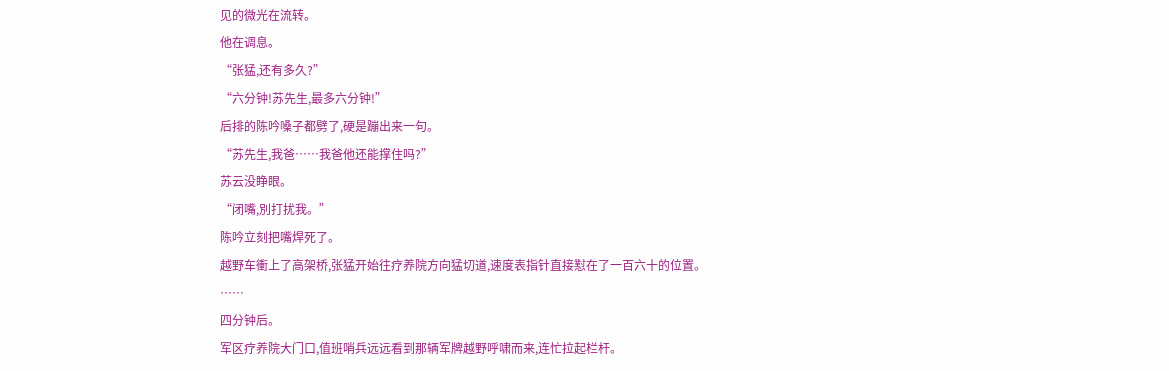见的微光在流转。
他在调息。
“张猛,还有多久?”
“六分钟!苏先生,最多六分钟!”
后排的陈吟嗓子都劈了,硬是蹦出来一句。
“苏先生,我爸……我爸他还能撑住吗?”
苏云没睁眼。
“闭嘴,別打扰我。”
陈吟立刻把嘴焊死了。
越野车衝上了高架桥,张猛开始往疗养院方向猛切道,速度表指针直接懟在了一百六十的位置。
……
四分钟后。
军区疗养院大门口,值班哨兵远远看到那辆军牌越野呼啸而来,连忙拉起栏杆。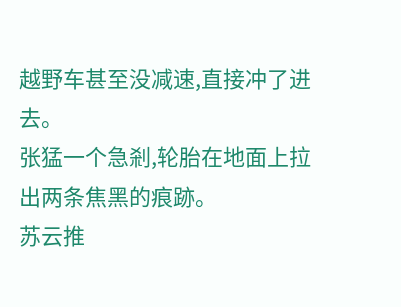越野车甚至没减速,直接冲了进去。
张猛一个急剎,轮胎在地面上拉出两条焦黑的痕跡。
苏云推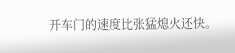开车门的速度比张猛熄火还快。